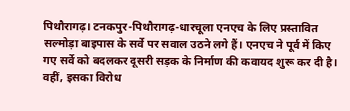पिथौरागढ़। टनकपुर-पिथौरागढ़-धारचूला एनएच के लिए प्रस्तावित सल्मोड़ा बाइपास के सर्वे पर सवाल उठने लगे हैं। एनएच ने पूर्व में किए गए सर्वे को बदलकर दूसरी सड़क के निर्माण की कवायद शुरू कर दी है। वहीं, इसका विरोध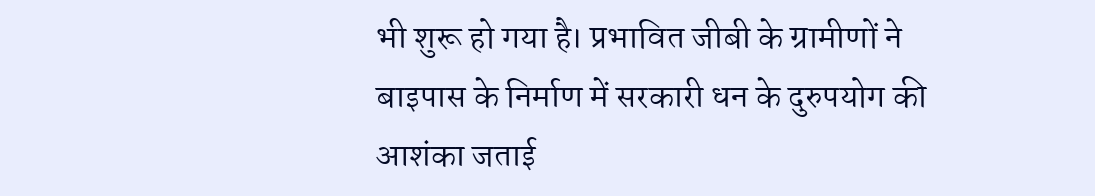भी शुरू हो गया है। प्रभावित जीबी के ग्रामीणों ने बाइपास के निर्माण में सरकारी धन के दुरुपयोग की आशंका जताई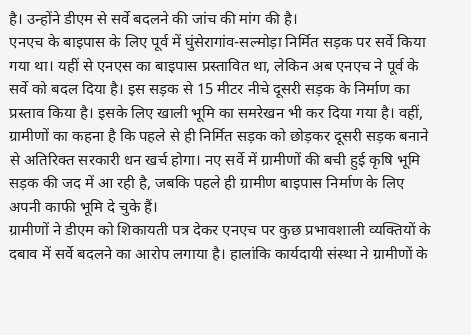है। उन्होंने डीएम से सर्वे बदलने की जांच की मांग की है।
एनएच के बाइपास के लिए पूर्व में घुंसेरागांव-सल्मोड़ा निर्मित सड़क पर सर्वे किया गया था। यहीं से एनएस का बाइपास प्रस्तावित था, लेकिन अब एनएच ने पूर्व के सर्वे को बदल दिया है। इस सड़क से 15 मीटर नीचे दूसरी सड़क के निर्माण का प्रस्ताव किया है। इसके लिए खाली भूमि का समरेखन भी कर दिया गया है। वहीं, ग्रामीणों का कहना है कि पहले से ही निर्मित सड़क को छोड़कर दूसरी सड़क बनाने से अतिरिक्त सरकारी धन खर्च होगा। नए सर्वे में ग्रामीणों की बची हुई कृषि भूमि सड़क की जद में आ रही है, जबकि पहले ही ग्रामीण बाइपास निर्माण के लिए अपनी काफी भूमि दे चुके हैं।
ग्रामीणों ने डीएम को शिकायती पत्र देकर एनएच पर कुछ प्रभावशाली व्यक्तियों के दबाव में सर्वे बदलने का आरोप लगाया है। हालांकि कार्यदायी संस्था ने ग्रामीणों के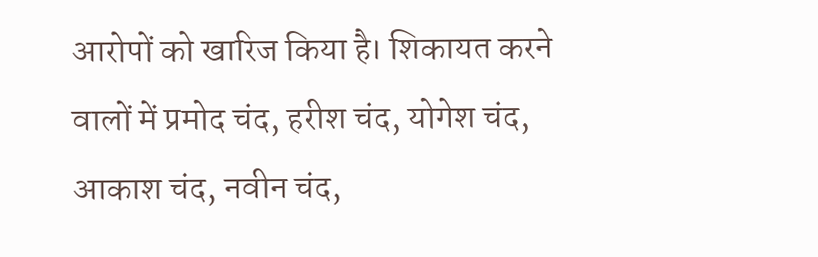आरोपों को खारिज किया है। शिकायत करने वालों में प्रमोद चंद, हरीश चंद, योगेश चंद, आकाश चंद, नवीन चंद,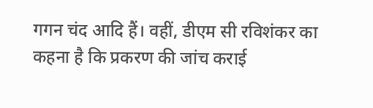गगन चंद आदि हैं। वहीं, डीएम सी रविशंकर का कहना है कि प्रकरण की जांच कराई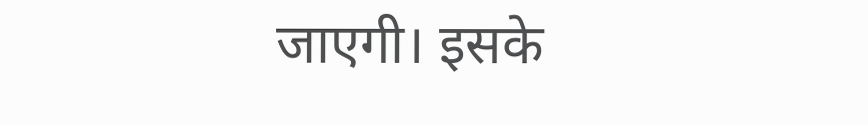जाएगी। इसके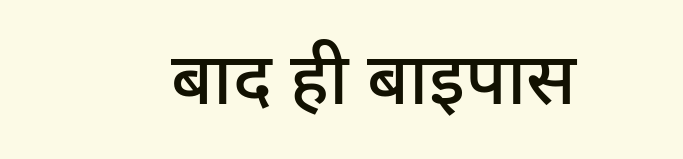बाद ही बाइपास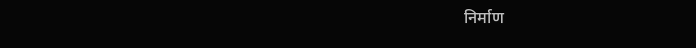निर्माण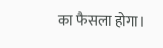का फैसला होगा।